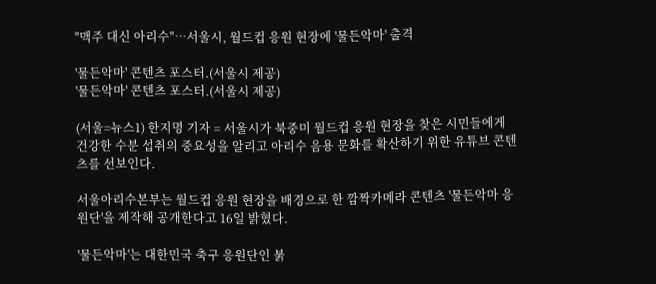"맥주 대신 아리수"…서울시, 월드컵 응원 현장에 '물든악마' 출격

'물든악마' 콘텐츠 포스터.(서울시 제공)
'물든악마' 콘텐츠 포스터.(서울시 제공)

(서울=뉴스1) 한지명 기자 = 서울시가 북중미 월드컵 응원 현장을 찾은 시민들에게 건강한 수분 섭취의 중요성을 알리고 아리수 음용 문화를 확산하기 위한 유튜브 콘텐츠를 선보인다.

서울아리수본부는 월드컵 응원 현장을 배경으로 한 깜짝카메라 콘텐츠 '물든악마 응원단'을 제작해 공개한다고 16일 밝혔다.

'물든악마'는 대한민국 축구 응원단인 붉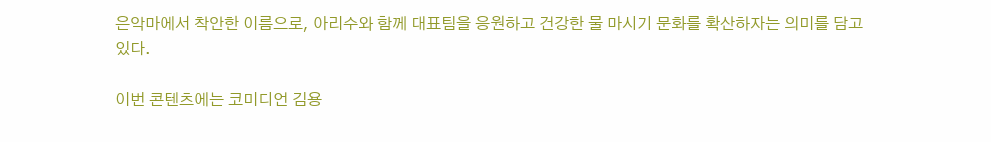은악마에서 착안한 이름으로, 아리수와 함께 대표팀을 응원하고 건강한 물 마시기 문화를 확산하자는 의미를 담고 있다.

이번 콘텐츠에는 코미디언 김용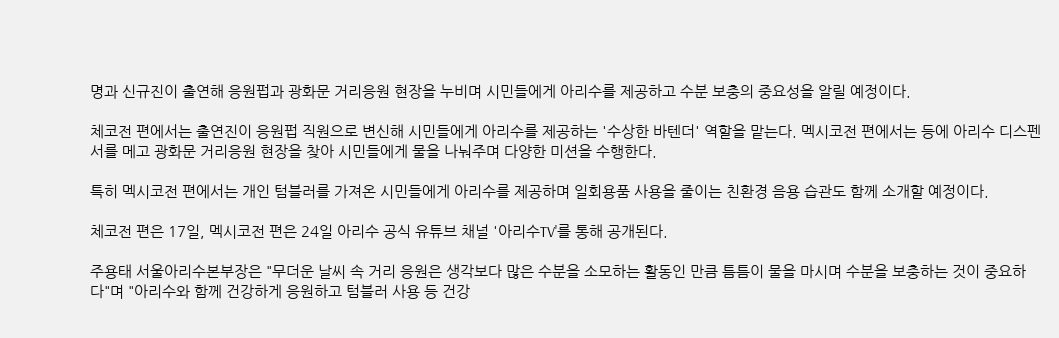명과 신규진이 출연해 응원펍과 광화문 거리응원 현장을 누비며 시민들에게 아리수를 제공하고 수분 보충의 중요성을 알릴 예정이다.

체코전 편에서는 출연진이 응원펍 직원으로 변신해 시민들에게 아리수를 제공하는 '수상한 바텐더' 역할을 맡는다. 멕시코전 편에서는 등에 아리수 디스펜서를 메고 광화문 거리응원 현장을 찾아 시민들에게 물을 나눠주며 다양한 미션을 수행한다.

특히 멕시코전 편에서는 개인 텀블러를 가져온 시민들에게 아리수를 제공하며 일회용품 사용을 줄이는 친환경 음용 습관도 함께 소개할 예정이다.

체코전 편은 17일, 멕시코전 편은 24일 아리수 공식 유튜브 채널 '아리수TV'를 통해 공개된다.

주용태 서울아리수본부장은 "무더운 날씨 속 거리 응원은 생각보다 많은 수분을 소모하는 활동인 만큼 틈틈이 물을 마시며 수분을 보충하는 것이 중요하다"며 "아리수와 함께 건강하게 응원하고 텀블러 사용 등 건강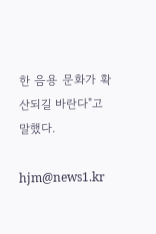한 음용 문화가 확산되길 바란다"고 말했다.

hjm@news1.kr